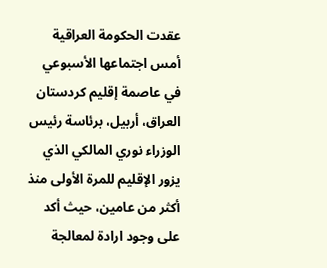عقدت الحكومة العراقية أمس اجتماعها الأسبوعي في عاصمة إقليم كردستان العراق، أربيل، برئاسة رئيس الوزراء نوري المالكي الذي يزور الإقليم للمرة الأولى منذ أكثر من عامين، حيث أكد على وجود ارادة لمعالجة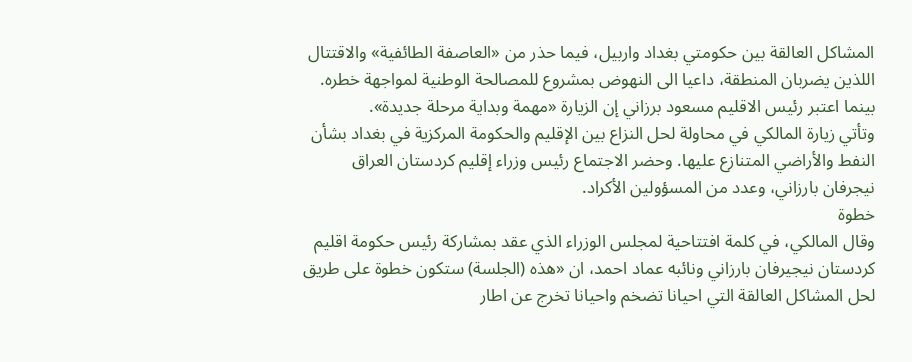المشاكل العالقة بين حكومتي بغداد واربيل، فيما حذر من «العاصفة الطائفية» والاقتتال اللذين يضربان المنطقة، داعيا الى النهوض بمشروع للمصالحة الوطنية لمواجهة خطره.
بينما اعتبر رئيس الاقليم مسعود برزاني إن الزيارة «مهمة وبداية مرحلة جديدة».
وتأتي زيارة المالكي في محاولة لحل النزاع بين الإقليم والحكومة المركزية في بغداد بشأن النفط والأراضي المتنازع عليها. وحضر الاجتماع رئيس وزراء إقليم كردستان العراق نيجرفان بارزاني، وعدد من المسؤولين الأكراد.
خطوة
وقال المالكي، في كلمة افتتاحية لمجلس الوزراء الذي عقد بمشاركة رئيس حكومة اقليم كردستان نيجيرفان بارزاني ونائبه عماد احمد، ان «هذه (الجلسة) ستكون خطوة على طريق لحل المشاكل العالقة التي احيانا تضخم واحيانا تخرج عن اطار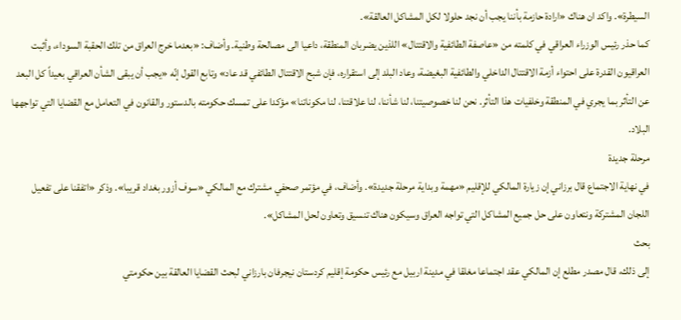السيطرة». واكد ان هناك «ارادة حازمة بأننا يجب أن نجد حلولا لكل المشاكل العالقة».
كما حذر رئيس الوزراء العراقي في كلمته من «عاصفة الطائفية والاقتتال» اللذين يضربان المنطقة، داعيا الى مصالحة وطنية. وأضاف: «بعدما خرج العراق من تلك الحقبة السوداء، وأثبت العراقيون القدرة على احتواء أزمة الاقتتال الداخلي والطائفية البغيضة، وعاد البلد إلى استقراره، فإن شبح الاقتتال الطائفي قد عاد» وتابع القول إنّه «يجب أن يبقى الشأن العراقي بعيداً كل البعد عن التأثر بما يجري في المنطقة وخلفيات هذا التأثر. نحن لنا خصوصيتنا، لنا شأننا، لنا علاقتنا، لنا مكوناتنا» مؤكدا على تمسك حكومته بالدستور والقانون في التعامل مع القضايا التي تواجهها البلاد.
مرحلة جديدة
في نهاية الاجتماع قال برزاني إن زيارة المالكي للإقليم «مهمة وبداية مرحلة جديدة». وأضاف، في مؤتمر صحفي مشترك مع المالكي «سوف أزور بغداد قريبا». وذكر «اتفقنا على تفعيل اللجان المشتركة ونتعاون على حل جميع المشاكل التي تواجه العراق وسيكون هناك تنسيق وتعاون لحل المشاكل».
بحث
إلى ذلك، قال مصدر مطلع إن المالكي عقد اجتماعا مغلقا في مدينة اربيل مع رئيس حكومة إقليم كردستان نيجرفان بارزاني لبحث القضايا العالقة بين حكومتي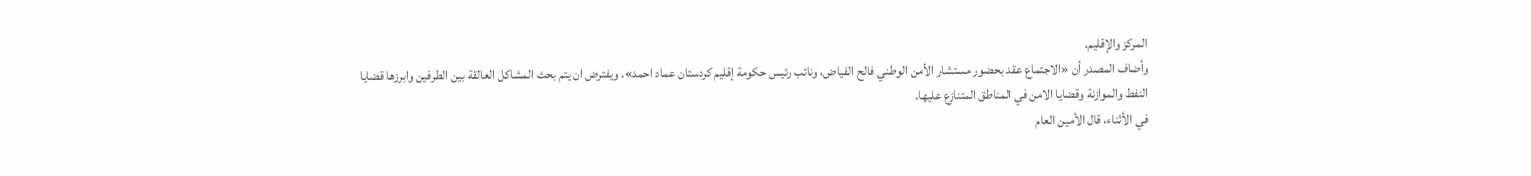المركز والإقليم.
وأضاف المصدر أن «الاجتماع عقد بحضور مستشار الأمن الوطني فالح الفياض، ونائب رئيس حكومة إقليم كردستان عماد احمد». ويفترض ان يتم بحث المشاكل العالقة بين الطرفين وابرزها قضايا النفط والموازنة وقضايا الامن في المناطق المتنازع عليها.
في الأثناء، قال الأمين العام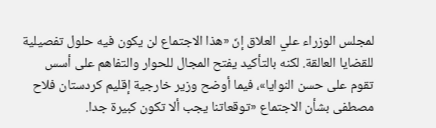لمجلس الوزراء علي العلاق إنّ «هذا الاجتماع لن يكون فيه حلول تفصيلية للقضايا العالقة. لكنه بالتأكيد يفتح المجال للحوار والتفاهم على أسس تقوم على حسن النوايا»، فيما أوضح وزير خارجية إقليم كردستان فلاح مصطفى بشأن الاجتماع «توقعاتنا يجب ألا تكون كبيرة جدا.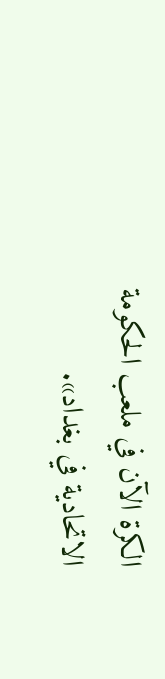الكرة الآن في ملعب الحكومة الاتحادية في بغداد».